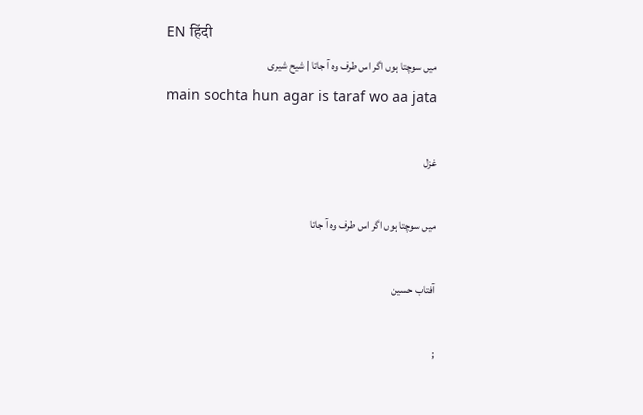EN हिंदी
میں سوچتا ہوں اگر اس طرف وہ آ جاتا | شیح شیری
main sochta hun agar is taraf wo aa jata

غزل

میں سوچتا ہوں اگر اس طرف وہ آ جاتا

آفتاب حسین

;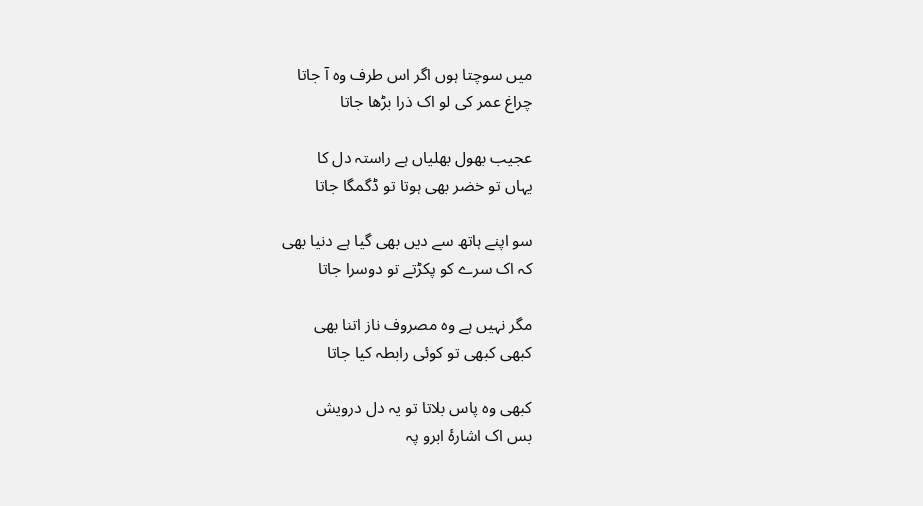میں سوچتا ہوں اگر اس طرف وہ آ جاتا
چراغ عمر کی لو اک ذرا بڑھا جاتا

عجیب بھول بھلیاں ہے راستہ دل کا
یہاں تو خضر بھی ہوتا تو ڈگمگا جاتا

سو اپنے ہاتھ سے دیں بھی گیا ہے دنیا بھی
کہ اک سرے کو پکڑتے تو دوسرا جاتا

مگر نہیں ہے وہ مصروف ناز اتنا بھی
کبھی کبھی تو کوئی رابطہ کیا جاتا

کبھی وہ پاس بلاتا تو یہ دل درویش
بس اک اشارۂ ابرو پہ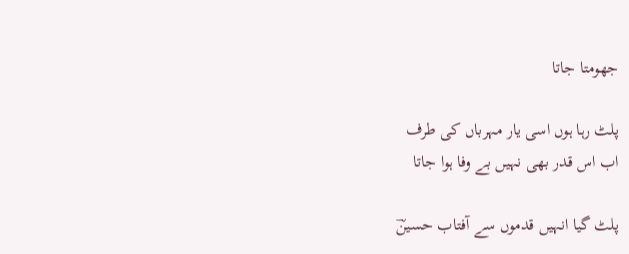جھومتا جاتا

پلٹ رہا ہوں اسی یار مہرباں کی طرف
اب اس قدر بھی نہیں بے وفا ہوا جاتا

پلٹ گیا انہیں قدموں سے آفتاب حسینؔ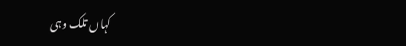کہاں تلک وہی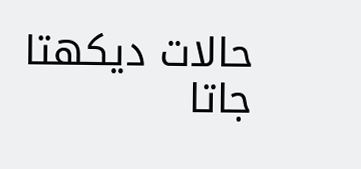حالات دیکھتا جاتا